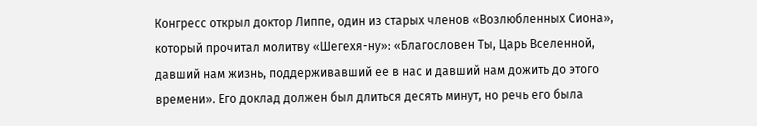Конгресс открыл доктор Липпе, один из старых членов «Возлюбленных Сиона», который прочитал молитву «Шегехя-ну»: «Благословен Ты, Царь Вселенной, давший нам жизнь, поддерживавший ее в нас и давший нам дожить до этого времени». Его доклад должен был длиться десять минут, но речь его была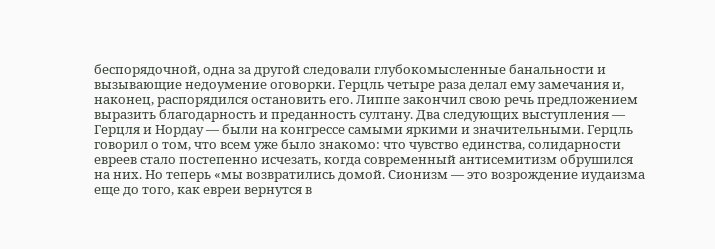беспорядочной, одна за другой следовали глубокомысленные банальности и вызывающие недоумение оговорки. Герцль четыре раза делал ему замечания и, наконец, распорядился остановить его. Липпе закончил свою речь предложением выразить благодарность и преданность султану. Два следующих выступления — Герцля и Нордау — были на конгрессе самыми яркими и значительными. Герцль говорил о том, что всем уже было знакомо: что чувство единства, солидарности евреев стало постепенно исчезать, когда современный антисемитизм обрушился на них. Но теперь «мы возвратились домой. Сионизм — это возрождение иудаизма еще до того, как евреи вернутся в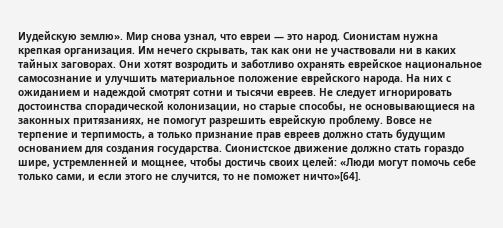Иудейскую землю». Мир снова узнал, что евреи — это народ. Сионистам нужна крепкая организация. Им нечего скрывать, так как они не участвовали ни в каких тайных заговорах. Они хотят возродить и заботливо охранять еврейское национальное самосознание и улучшить материальное положение еврейского народа. На них с ожиданием и надеждой смотрят сотни и тысячи евреев. Не следует игнорировать достоинства спорадической колонизации, но старые способы, не основывающиеся на законных притязаниях, не помогут разрешить еврейскую проблему. Вовсе не терпение и терпимость, а только признание прав евреев должно стать будущим основанием для создания государства. Сионистское движение должно стать гораздо шире, устремленней и мощнее, чтобы достичь своих целей: «Люди могут помочь себе только сами, и если этого не случится, то не поможет ничто»[64].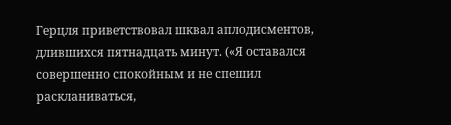Герцля приветствовал шквал аплодисментов, длившихся пятнадцать минут. («Я оставался совершенно спокойным и не спешил раскланиваться,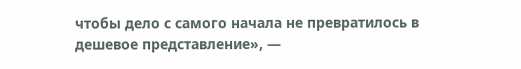чтобы дело с самого начала не превратилось в дешевое представление», —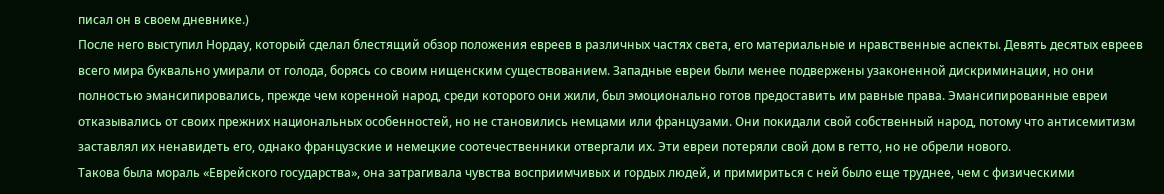писал он в своем дневнике.)
После него выступил Нордау, который сделал блестящий обзор положения евреев в различных частях света, его материальные и нравственные аспекты. Девять десятых евреев всего мира буквально умирали от голода, борясь со своим нищенским существованием. Западные евреи были менее подвержены узаконенной дискриминации, но они полностью эмансипировались, прежде чем коренной народ, среди которого они жили, был эмоционально готов предоставить им равные права. Эмансипированные евреи отказывались от своих прежних национальных особенностей, но не становились немцами или французами. Они покидали свой собственный народ, потому что антисемитизм заставлял их ненавидеть его, однако французские и немецкие соотечественники отвергали их. Эти евреи потеряли свой дом в гетто, но не обрели нового.
Такова была мораль «Еврейского государства», она затрагивала чувства восприимчивых и гордых людей, и примириться с ней было еще труднее, чем с физическими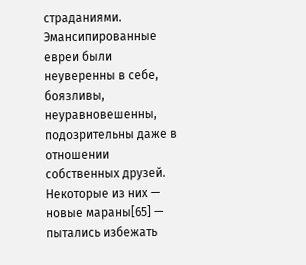страданиями. Эмансипированные евреи были неуверенны в себе, боязливы, неуравновешенны, подозрительны даже в отношении собственных друзей. Некоторые из них — новые мараны[65] — пытались избежать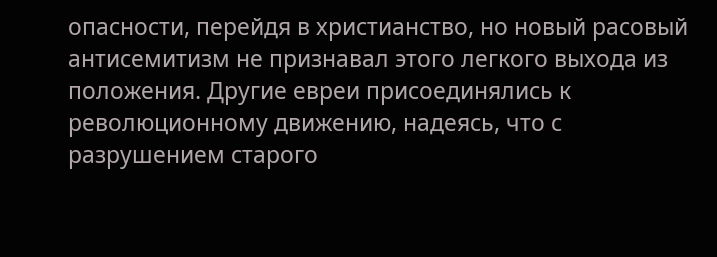опасности, перейдя в христианство, но новый расовый антисемитизм не признавал этого легкого выхода из положения. Другие евреи присоединялись к революционному движению, надеясь, что с разрушением старого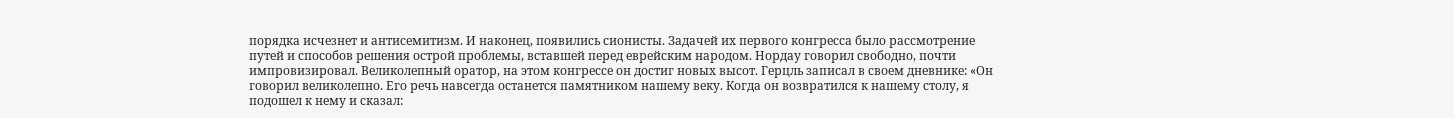порядка исчезнет и антисемитизм. И наконец, появились сионисты. Задачей их первого конгресса было рассмотрение путей и способов решения острой проблемы, вставшей перед еврейским народом. Нордау говорил свободно, почти импровизировал. Великолепный оратор, на этом конгрессе он достиг новых высот. Герцль записал в своем дневнике: «Он говорил великолепно. Его речь навсегда останется памятником нашему веку. Когда он возвратился к нашему столу, я подошел к нему и сказал: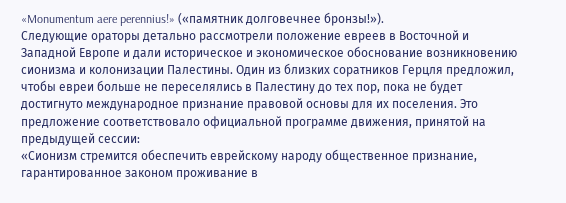«Monumentum aere perennius!» («памятник долговечнее бронзы!»).
Следующие ораторы детально рассмотрели положение евреев в Восточной и Западной Европе и дали историческое и экономическое обоснование возникновению сионизма и колонизации Палестины. Один из близких соратников Герцля предложил, чтобы евреи больше не переселялись в Палестину до тех пор, пока не будет достигнуто международное признание правовой основы для их поселения. Это предложение соответствовало официальной программе движения, принятой на предыдущей сессии:
«Сионизм стремится обеспечить еврейскому народу общественное признание, гарантированное законом проживание в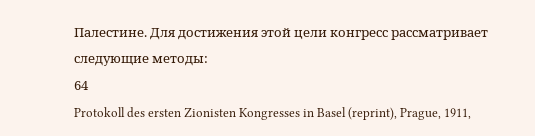Палестине. Для достижения этой цели конгресс рассматривает следующие методы:
64
Protokoll des ersten Zionisten Kongresses in Basel (reprint), Prague, 1911,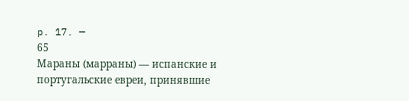p. 17. —
65
Мараны (марраны) — испанские и португальские евреи, принявшие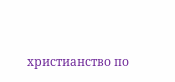христианство по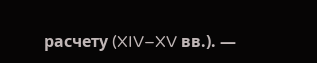расчету (XIV–XV вв.). —